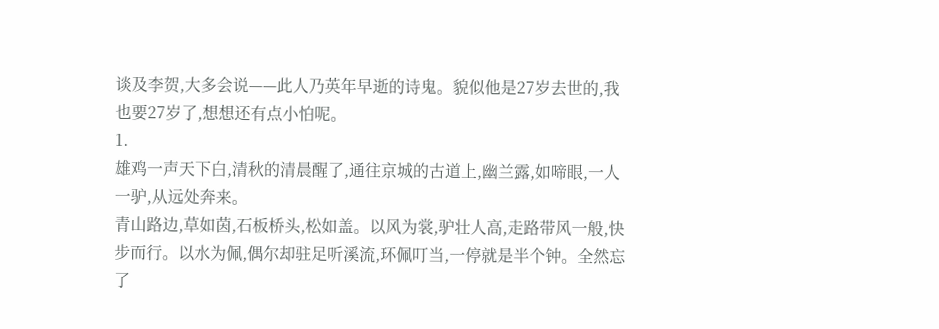谈及李贺,大多会说——此人乃英年早逝的诗鬼。貌似他是27岁去世的,我也要27岁了,想想还有点小怕呢。
1.
雄鸡一声天下白,清秋的清晨醒了,通往京城的古道上,幽兰露,如啼眼,一人一驴,从远处奔来。
青山路边,草如茵,石板桥头,松如盖。以风为裳,驴壮人高,走路带风一般,快步而行。以水为佩,偶尔却驻足听溪流,环佩叮当,一停就是半个钟。全然忘了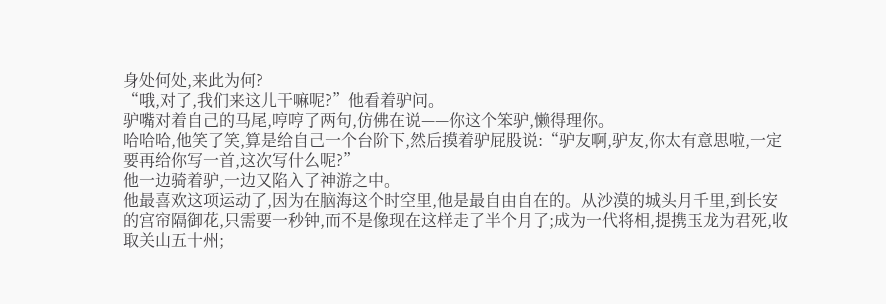身处何处,来此为何?
“哦,对了,我们来这儿干嘛呢?”他看着驴问。
驴嘴对着自己的马尾,哼哼了两句,仿佛在说——你这个笨驴,懒得理你。
哈哈哈,他笑了笑,算是给自己一个台阶下,然后摸着驴屁股说:“驴友啊,驴友,你太有意思啦,一定要再给你写一首,这次写什么呢?”
他一边骑着驴,一边又陷入了神游之中。
他最喜欢这项运动了,因为在脑海这个时空里,他是最自由自在的。从沙漠的城头月千里,到长安的宫帘隔御花,只需要一秒钟,而不是像现在这样走了半个月了;成为一代将相,提携玉龙为君死,收取关山五十州;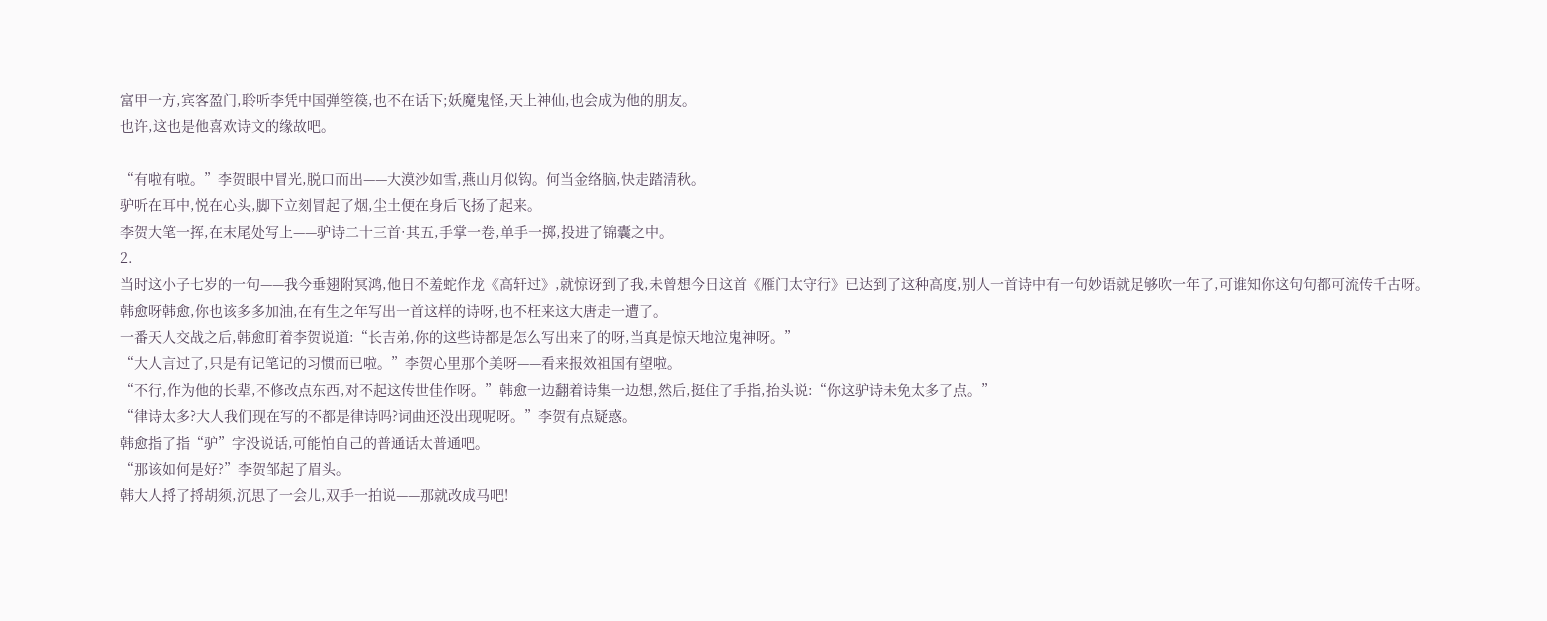富甲一方,宾客盈门,聆听李凭中国弹箜篌,也不在话下;妖魔鬼怪,天上神仙,也会成为他的朋友。
也许,这也是他喜欢诗文的缘故吧。

“有啦有啦。”李贺眼中冒光,脱口而出——大漠沙如雪,燕山月似钩。何当金络脑,快走踏清秋。
驴听在耳中,悦在心头,脚下立刻冒起了烟,尘土便在身后飞扬了起来。
李贺大笔一挥,在末尾处写上——驴诗二十三首·其五,手掌一卷,单手一掷,投进了锦囊之中。
2.
当时这小子七岁的一句——我今垂翅附冥鸿,他日不羞蛇作龙《高轩过》,就惊讶到了我,未曾想今日这首《雁门太守行》已达到了这种高度,别人一首诗中有一句妙语就足够吹一年了,可谁知你这句句都可流传千古呀。
韩愈呀韩愈,你也该多多加油,在有生之年写出一首这样的诗呀,也不枉来这大唐走一遭了。
一番天人交战之后,韩愈盯着李贺说道:“长吉弟,你的这些诗都是怎么写出来了的呀,当真是惊天地泣鬼神呀。”
“大人言过了,只是有记笔记的习惯而已啦。”李贺心里那个美呀——看来报效祖国有望啦。
“不行,作为他的长辈,不修改点东西,对不起这传世佳作呀。”韩愈一边翻着诗集一边想,然后,挺住了手指,抬头说:“你这驴诗未免太多了点。”
“律诗太多?大人我们现在写的不都是律诗吗?词曲还没出现呢呀。”李贺有点疑惑。
韩愈指了指“驴”字没说话,可能怕自己的普通话太普通吧。
“那该如何是好?”李贺邹起了眉头。
韩大人捋了捋胡须,沉思了一会儿,双手一拍说——那就改成马吧!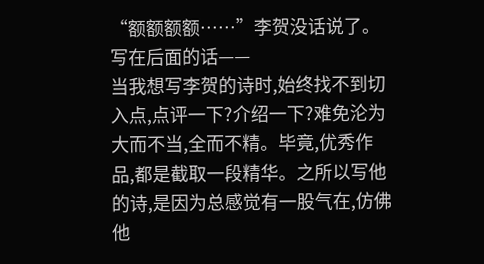“额额额额……”李贺没话说了。
写在后面的话——
当我想写李贺的诗时,始终找不到切入点,点评一下?介绍一下?难免沦为大而不当,全而不精。毕竟,优秀作品,都是截取一段精华。之所以写他的诗,是因为总感觉有一股气在,仿佛他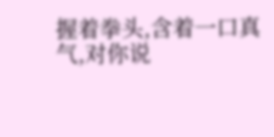握着拳头,含着一口真气,对你说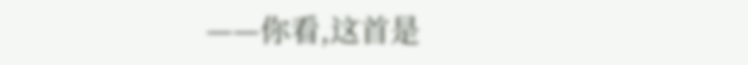——你看,这首是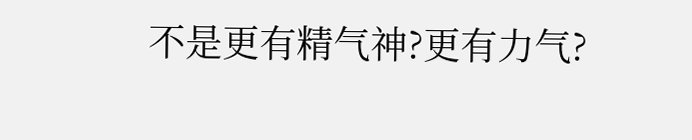不是更有精气神?更有力气?